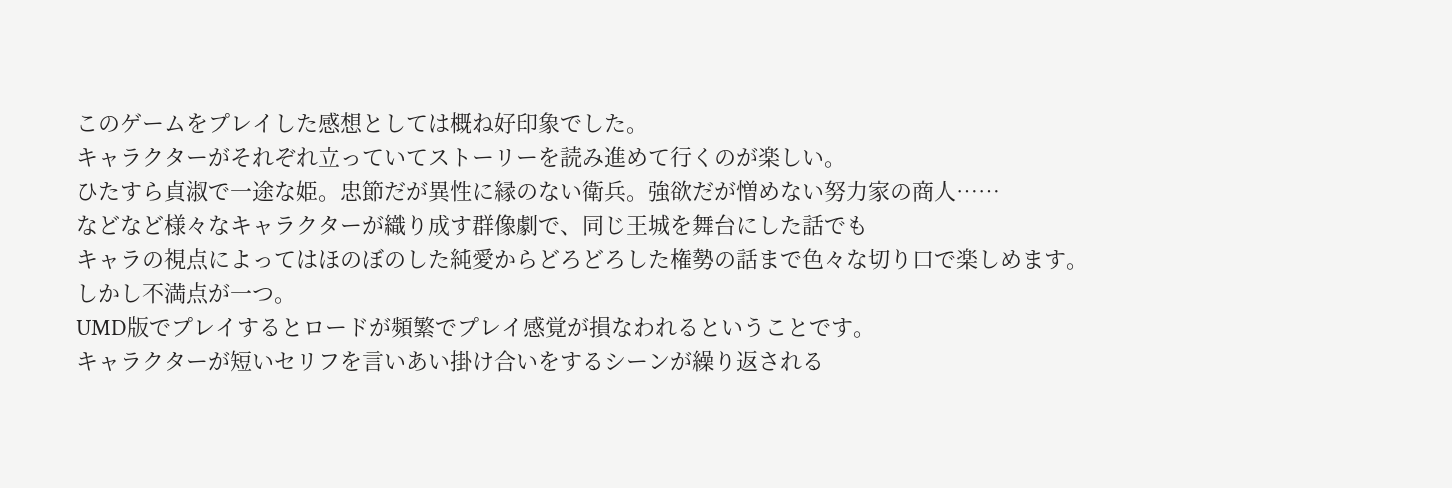このゲームをプレイした感想としては概ね好印象でした。
キャラクターがそれぞれ立っていてストーリーを読み進めて行くのが楽しい。
ひたすら貞淑で一途な姫。忠節だが異性に縁のない衛兵。強欲だが憎めない努力家の商人……
などなど様々なキャラクターが織り成す群像劇で、同じ王城を舞台にした話でも
キャラの視点によってはほのぼのした純愛からどろどろした権勢の話まで色々な切り口で楽しめます。
しかし不満点が一つ。
UMD版でプレイするとロードが頻繁でプレイ感覚が損なわれるということです。
キャラクターが短いセリフを言いあい掛け合いをするシーンが繰り返される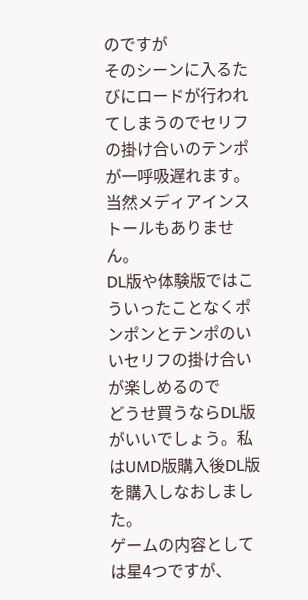のですが
そのシーンに入るたびにロードが行われてしまうのでセリフの掛け合いのテンポが一呼吸遅れます。
当然メディアインストールもありません。
DL版や体験版ではこういったことなくポンポンとテンポのいいセリフの掛け合いが楽しめるので
どうせ買うならDL版がいいでしょう。私はUMD版購入後DL版を購入しなおしました。
ゲームの内容としては星4つですが、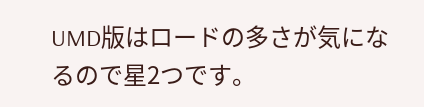UMD版はロードの多さが気になるので星2つです。